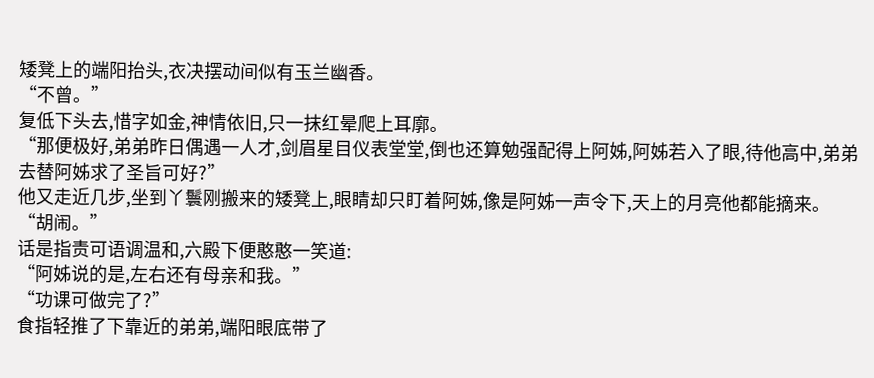矮凳上的端阳抬头,衣决摆动间似有玉兰幽香。
“不曾。”
复低下头去,惜字如金,神情依旧,只一抹红晕爬上耳廓。
“那便极好,弟弟昨日偶遇一人才,剑眉星目仪表堂堂,倒也还算勉强配得上阿姊,阿姊若入了眼,待他高中,弟弟去替阿姊求了圣旨可好?”
他又走近几步,坐到丫鬟刚搬来的矮凳上,眼睛却只盯着阿姊,像是阿姊一声令下,天上的月亮他都能摘来。
“胡闹。”
话是指责可语调温和,六殿下便憨憨一笑道:
“阿姊说的是,左右还有母亲和我。”
“功课可做完了?”
食指轻推了下靠近的弟弟,端阳眼底带了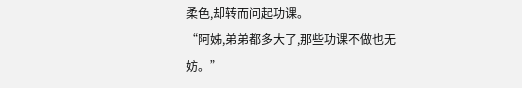柔色,却转而问起功课。
“阿姊,弟弟都多大了,那些功课不做也无妨。”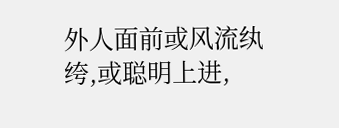外人面前或风流纨绔,或聪明上进,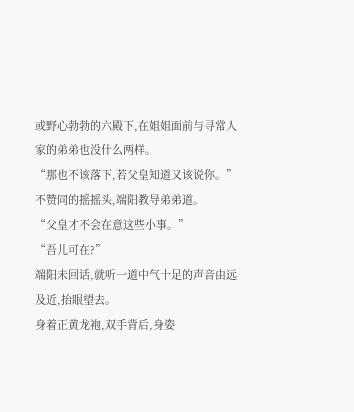或野心勃勃的六殿下,在姐姐面前与寻常人家的弟弟也没什么两样。
“那也不该落下,若父皇知道又该说你。”
不赞同的摇摇头,端阳教导弟弟道。
“父皇才不会在意这些小事。”
“吾儿可在?”
端阳未回话,就听一道中气十足的声音由远及近,抬眼望去。
身着正黄龙袍,双手背后,身姿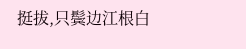挺拔,只鬓边江根白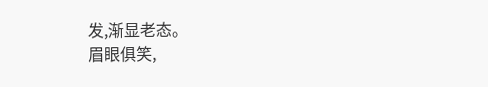发,渐显老态。
眉眼俱笑,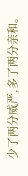少了两分威严,多了两分亲和。